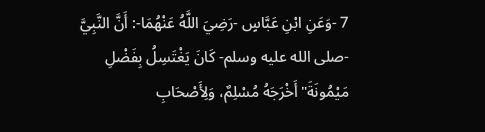7 -وَعَنِ ابْنِ عَبَّاسٍ -رَضِيَ اللَّهُ عَنْهُمَا-: أَنَّ النَّبِيَّ -صلى الله عليه وسلم- كَانَ يَغْتَسِلُ بِفَضْلِ مَيْمُونَةَ"أَخْرَجَهُ مُسْلِمٌ، وَلِأَصْحَابِ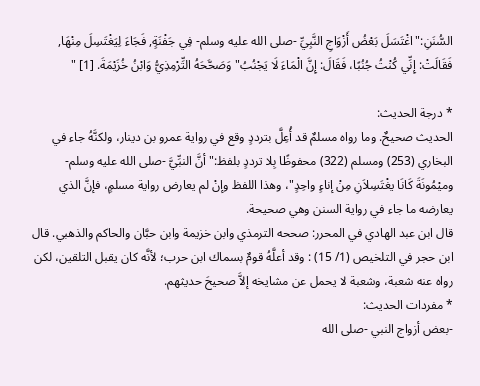السُّنَنِ:"اغْتَسَلَ بَعْضُ أَزْوَاجِ النَّبِيِّ -صلى الله عليه وسلم- فِي جَفْنَةٍ, فَجَاءَ لِيَغْتَسِلَ مِنْهَا, فَقَالَتْ: إِنِّي كُنْتُ جُنُبًا، فَقَالَ: إِنَّ الْمَاءَ لَا يَجْنُبُ"وَصَحَّحَهُ التِّرْمِذِيُّ وَابْنُ خُزَيْمَةَ. [1] "

* درجة الحديث:
الحديث صحيحٌ. وما رواه مسلمٌ قد أُعِلَّ بترددٍ وقع في رواية عمرو بن دينار، ولكنَّهُ جاء في البخاري (253) ومسلم (322) محفوظًا بِلا ترددٍ بلفظ:"أنَّ النبِّيَّ -صلى الله عليه وسلم- وميْمُونَةَ كَانَا يغْتَسِلاَنِ مِنْ إناءٍ واحِدٍ"، وهذا اللفظ وإنْ لم يعارض رواية مسلمٍ، فإنَّ الذي يعارضه ما جاء في رواية السنن وهي صحيحة.
قال ابن عبد الهادي في المحرر: صححه الترمذي وابن خزيمة وابن حبَّان والحاكم والذهبي. قال ابن حجر في التلخيص (1/ 15) : وقد أعلَّهُ قومٌ بسماك ابن حرب؛ لأنَّه كان يقبل التلقين، لكن رواه عنه شعبة، وشعبة لا يحمل عن مشايخه إلاَّ صحيحَ حديثهم.
* مفردات الحديث:
-بعض أزواج النبي -صلى الله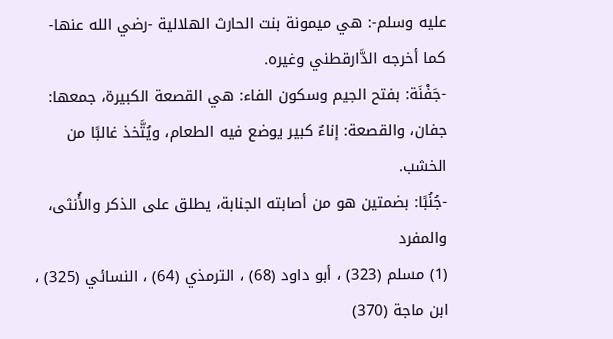عليه وسلم-: هي ميمونة بنت الحارث الهلالية -رضي الله عنها- كما أخرجه الدَّارقطني وغيره.
-جَفْنَة: بفتح الجيم وسكون الفاء: هي القصعة الكبيرة، جمعها: جفان، والقصعة: إناءٌ كبير يوضع فيه الطعام، ويُتَّخذ غالبًا من الخشب.
-جُنُبًا: بضمتين هو من أصابته الجنابة، يطلق على الذكر والأُنثى، والمفرد
(1) مسلم (323) ، أبو داود (68) ، الترمذي (64) ، النسائي (325) ، ابن ماجة (370)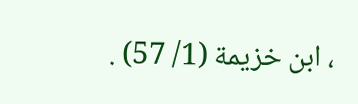، ابن خزيمة (1/ 57) .